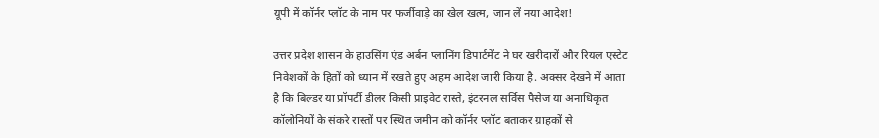यूपी में कॉर्नर प्लॉट के नाम पर फर्जीवाड़े का खेल खत्म, जान लें नया आदेश!

उत्तर प्रदेश शासन के हाउसिंग एंड अर्बन प्लानिंग डिपार्टमेंट ने घर खरीदारों और रियल एस्टेट निवेशकों के हितों को ध्यान में रखते हुए अहम आदेश जारी किया है. अक्सर देखने में आता है कि बिल्डर या प्रॉपर्टी डीलर किसी प्राइवेट रास्ते, इंटरनल सर्विस पैसेज या अनाधिकृत कॉलोनियों के संकरे रास्तों पर स्थित जमीन को कॉर्नर प्लॉट बताकर ग्राहकों से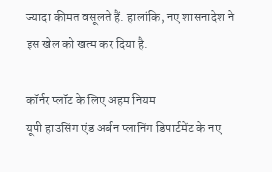ज्यादा कीमत वसूलते हैं. हालांकि, नए शासनादेश ने इस खेल को खत्म कर दिया है.

कॉर्नर प्लॉट के लिए अहम नियम
यूपी हाउसिंग एंड अर्बन प्लानिंग डिपार्टमेंट के नए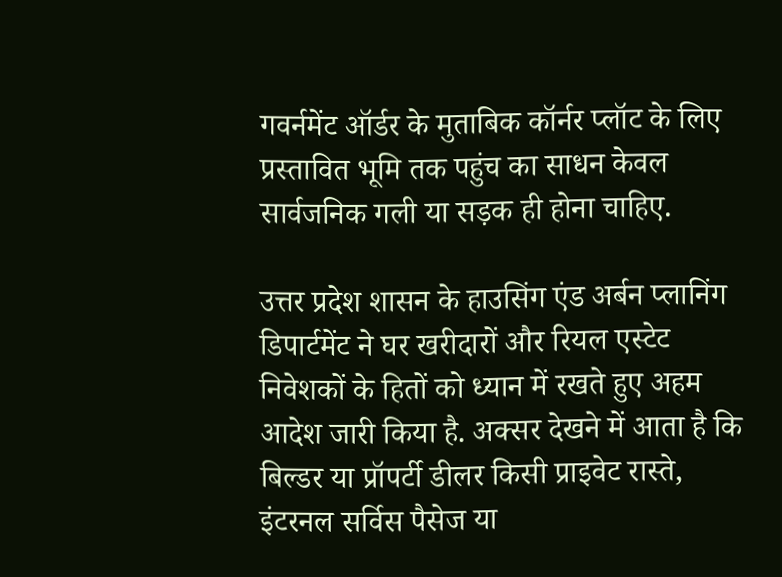गवर्नमेंट ऑर्डर के मुताबिक कॉर्नर प्लॉट के लिए प्रस्तावित भूमि तक पहुंच का साधन केवल सार्वजनिक गली या सड़क ही होना चाहिए.

उत्तर प्रदेश शासन के हाउसिंग एंड अर्बन प्लानिंग डिपार्टमेंट ने घर खरीदारों और रियल एस्टेट निवेशकों के हितों को ध्यान में रखते हुए अहम आदेश जारी किया है. अक्सर देखने में आता है कि बिल्डर या प्रॉपर्टी डीलर किसी प्राइवेट रास्ते, इंटरनल सर्विस पैसेज या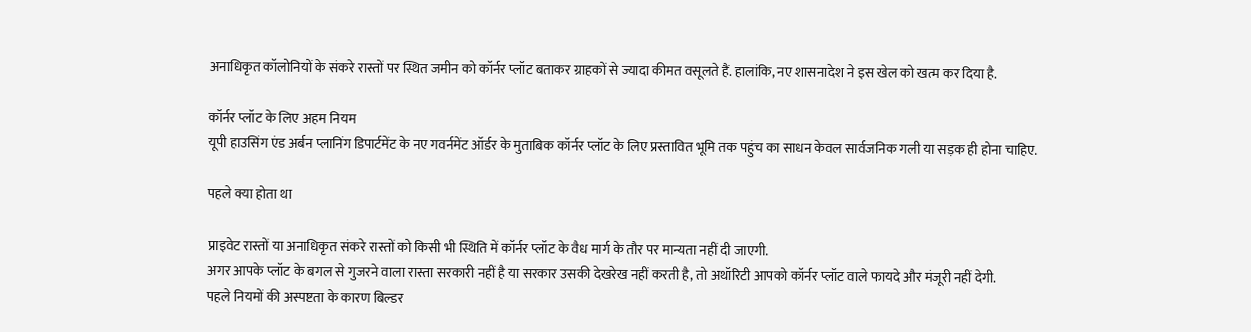अनाधिकृत कॉलोनियों के संकरे रास्तों पर स्थित जमीन को कॉर्नर प्लॉट बताकर ग्राहकों से ज्यादा कीमत वसूलते हैं. हालांकि, नए शासनादेश ने इस खेल को खत्म कर दिया है.

कॉर्नर प्लॉट के लिए अहम नियम
यूपी हाउसिंग एंड अर्बन प्लानिंग डिपार्टमेंट के नए गवर्नमेंट ऑर्डर के मुताबिक कॉर्नर प्लॉट के लिए प्रस्तावित भूमि तक पहुंच का साधन केवल सार्वजनिक गली या सड़क ही होना चाहिए.

पहले क्या होता था

प्राइवेट रास्तों या अनाधिकृत संकरे रास्तों को किसी भी स्थिति में कॉर्नर प्लॉट के वैध मार्ग के तौर पर मान्यता नहीं दी जाएगी.
अगर आपके प्लॉट के बगल से गुजरने वाला रास्ता सरकारी नहीं है या सरकार उसकी देखरेख नहीं करती है, तो अथॉरिटी आपको कॉर्नर प्लॉट वाले फायदे और मंजूरी नहीं देगी.
पहले नियमों की अस्पष्टता के कारण बिल्डर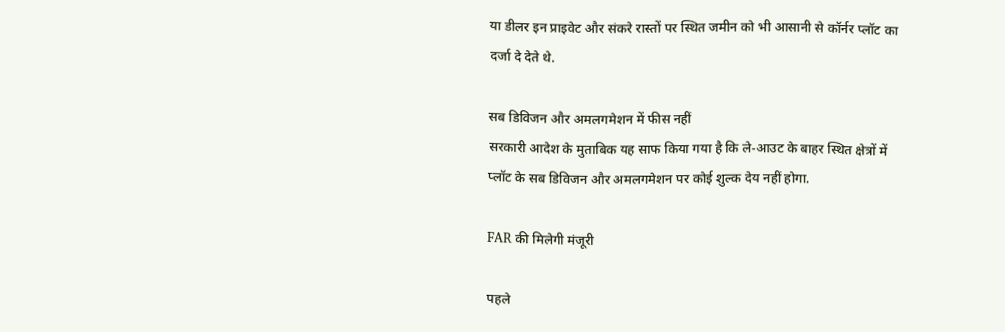या डीलर इन प्राइवेट और संकरे रास्तों पर स्थित जमीन को भी आसानी से कॉर्नर प्लॉट का दर्जा दे देते थे.

सब डिविजन और अमलगमेशन में फीस नहीं
सरकारी आदेश के मुताबिक यह साफ किया गया है कि ले-आउट के बाहर स्थित क्षेत्रों में प्लॉट के सब डिविजन और अमलगमेशन पर कोई शुल्क देय नहीं होगा.

FAR की मिलेगी मंजूरी

पहले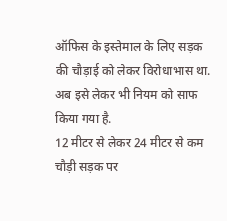ऑफिस के इस्तेमाल के लिए सड़क की चौड़ाई को लेकर विरोधाभास था. अब इसे लेकर भी नियम को साफ किया गया है.
12 मीटर से लेकर 24 मीटर से कम चौड़ी सड़क पर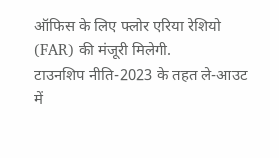ऑफिस के लिए फ्लोर एरिया रेशियो (FAR) की मंजूरी मिलेगी.
टाउनशिप नीति-2023 के तहत ले-आउट में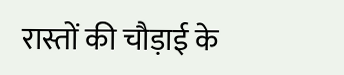रास्तों की चौड़ाई के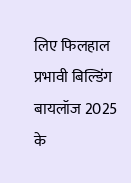लिए फिलहाल प्रभावी बिल्डिंग बायलॉज 2025 के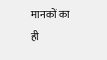मानकों का ही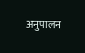अनुपालन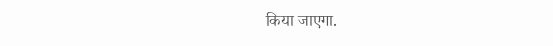किया जाएगा.